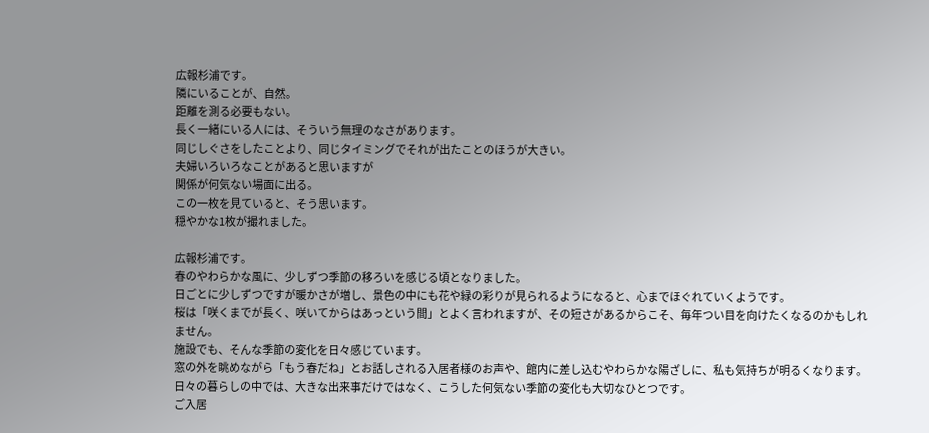広報杉浦です。
隣にいることが、自然。
距離を測る必要もない。
長く一緒にいる人には、そういう無理のなさがあります。
同じしぐさをしたことより、同じタイミングでそれが出たことのほうが大きい。
夫婦いろいろなことがあると思いますが
関係が何気ない場面に出る。
この一枚を見ていると、そう思います。
穏やかな1枚が撮れました。

広報杉浦です。
春のやわらかな風に、少しずつ季節の移ろいを感じる頃となりました。
日ごとに少しずつですが暖かさが増し、景色の中にも花や緑の彩りが見られるようになると、心までほぐれていくようです。
桜は「咲くまでが長く、咲いてからはあっという間」とよく言われますが、その短さがあるからこそ、毎年つい目を向けたくなるのかもしれません。
施設でも、そんな季節の変化を日々感じています。
窓の外を眺めながら「もう春だね」とお話しされる入居者様のお声や、館内に差し込むやわらかな陽ざしに、私も気持ちが明るくなります。
日々の暮らしの中では、大きな出来事だけではなく、こうした何気ない季節の変化も大切なひとつです。
ご入居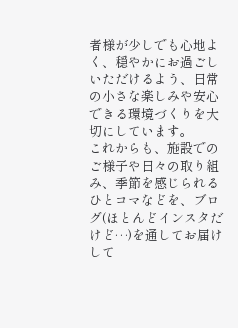者様が少しでも心地よく、穏やかにお過ごしいただけるよう、日常の小さな楽しみや安心できる環境づくりを大切にしています。
これからも、施設でのご様子や日々の取り組み、季節を感じられるひとコマなどを、ブログ(ほとんどインスタだけど…)を通してお届けして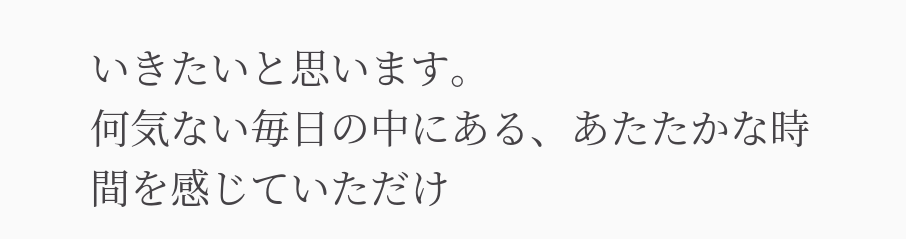いきたいと思います。
何気ない毎日の中にある、あたたかな時間を感じていただけ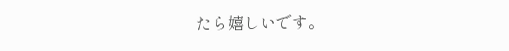たら嬉しいです。